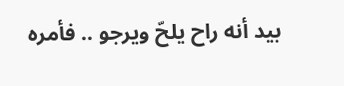بيد أنه راح يلحّ ويرجو .. فأمره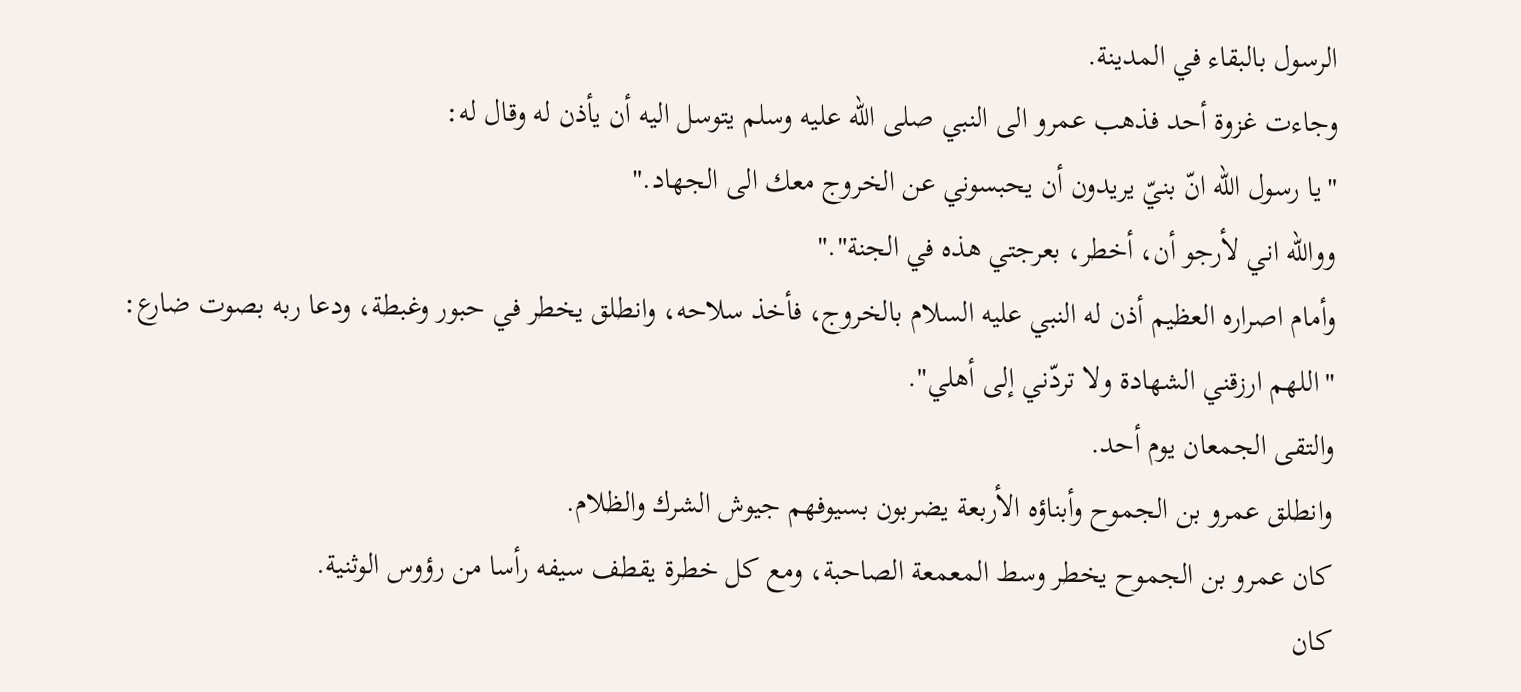الرسول بالبقاء في المدينة.
وجاءت غزوة أحد فذهب عمرو الى النبي صلى الله عليه وسلم يتوسل اليه أن يأذن له وقال له:
"يا رسول الله انّ بنيّ يريدون أن يحبسوني عن الخروج معك الى الجهاد."
ووالله اني لأرجو أن، أخطر، بعرجتي هذه في الجنة"."
وأمام اصراره العظيم أذن له النبي عليه السلام بالخروج، فأخذ سلاحه، وانطلق يخطر في حبور وغبطة، ودعا ربه بصوت ضارع:
"اللهم ارزقني الشهادة ولا تردّني إلى أهلي".
والتقى الجمعان يوم أحد.
وانطلق عمرو بن الجموح وأبناؤه الأربعة يضربون بسيوفهم جيوش الشرك والظلام.
كان عمرو بن الجموح يخطر وسط المعمعة الصاحبة، ومع كل خطرة يقطف سيفه رأسا من رؤوس الوثنية.
كان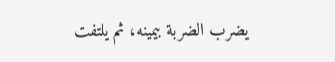يضرب الضربة بيمينه، ثم يلتفت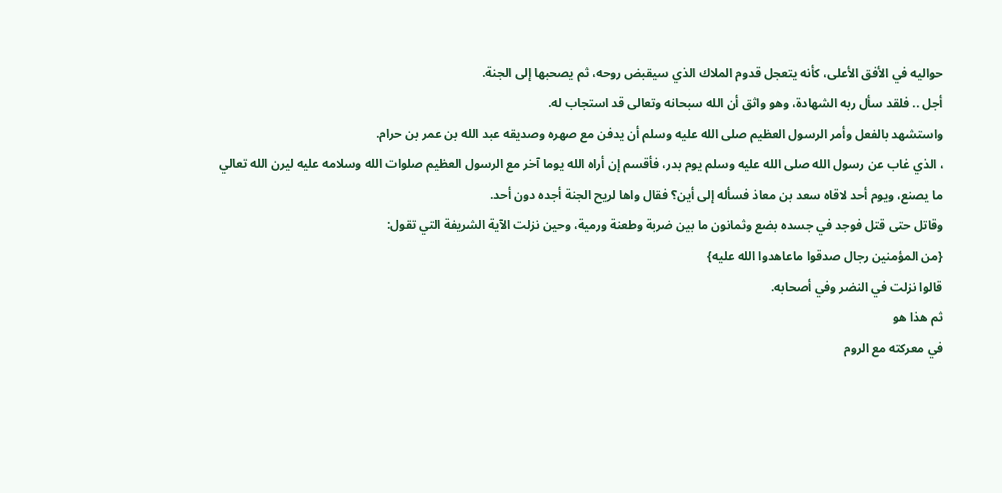حواليه في الأفق الأعلى، كأنه يتعجل قدوم الملاك الذي سيقبض روحه، ثم يصحبها إلى الجنة.
أجل .. فلقد سأل ربه الشهادة، وهو واثق أن الله سبحانه وتعالى قد استجاب له.
واستشهد بالفعل وأمر الرسول العظيم صلى الله عليه وسلم أن يدفن مع صهره وصديقه عبد الله بن عمر بن حرام.
، الذي غاب عن رسول الله صلى الله عليه وسلم يوم بدر، فأقسم إن أراه الله يوما آخر مع الرسول العظيم صلوات الله وسلامه عليه ليرن الله تعالي ما يصنع، ويوم أحد لاقاه سعد بن معاذ فسأله إلى أين؟ فقال واها لريح الجنة أجده دون أحد.
وقاتل حتى قتل فوجد في جسده بضع وثمانون ما بين ضربة وطعنة ورمية، وحين نزلت الآية الشريفة التي تقول:
{من المؤمنين رجال صدقوا ماعاهدوا الله عليه}
قالوا نزلت في النضر وفي أصحابه.
ثم هذا هو
في معركته مع الروم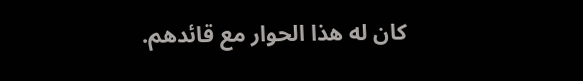كان له هذا الحوار مع قائدهم.